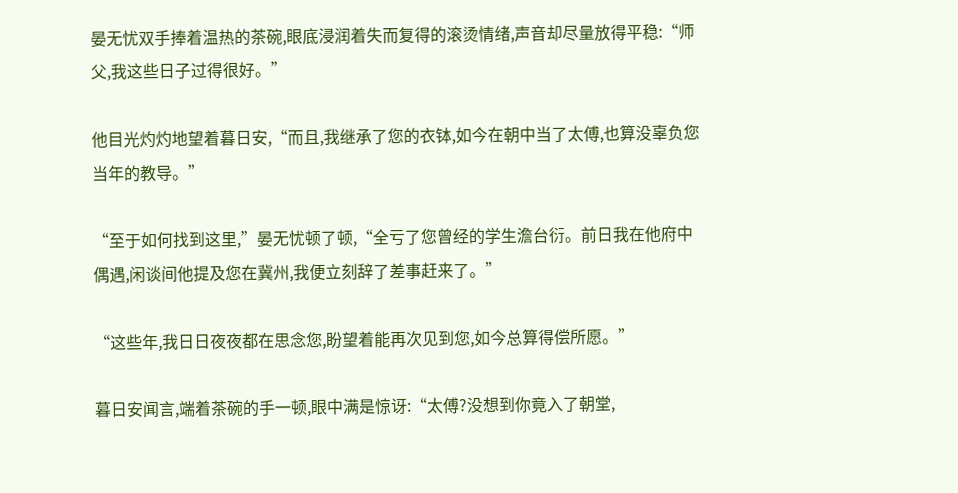晏无忧双手捧着温热的茶碗,眼底浸润着失而复得的滚烫情绪,声音却尽量放得平稳:“师父,我这些日子过得很好。”

他目光灼灼地望着暮日安,“而且,我继承了您的衣钵,如今在朝中当了太傅,也算没辜负您当年的教导。”

“至于如何找到这里,”晏无忧顿了顿,“全亏了您曾经的学生澹台衍。前日我在他府中偶遇,闲谈间他提及您在冀州,我便立刻辞了差事赶来了。”

“这些年,我日日夜夜都在思念您,盼望着能再次见到您,如今总算得偿所愿。”

暮日安闻言,端着茶碗的手一顿,眼中满是惊讶:“太傅?没想到你竟入了朝堂,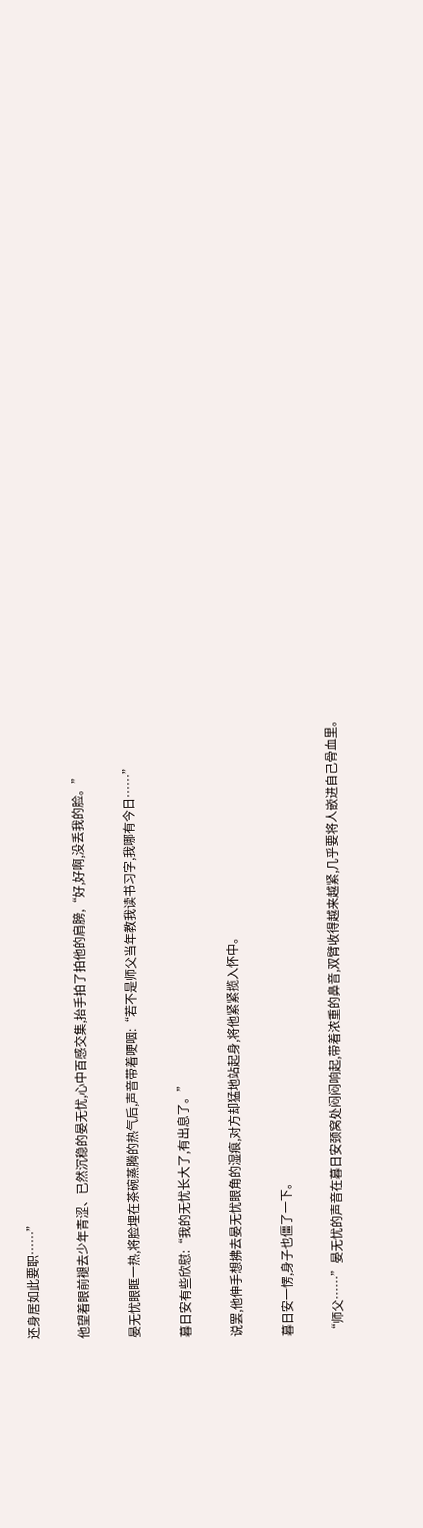还身居如此要职……”

他望着眼前褪去少年青涩、已然沉稳的晏无忧,心中百感交集,抬手拍了拍他的肩膀,“好,好啊,没丢我的脸。”

晏无忧眼眶一热,将脸埋在茶碗蒸腾的热气后,声音带着哽咽:“若不是师父当年教我读书习字,我哪有今日……”

暮日安有些欣慰:“我的无忧长大了,有出息了。”

说罢,他伸手想拂去晏无忧眼角的湿痕,对方却猛地站起身,将他紧紧揽入怀中。

暮日安一愣,身子也僵了一下。

“师父……”晏无忧的声音在暮日安颈窝处闷闷响起,带着浓重的鼻音,双臂收得越来越紧,几乎要将人嵌进自己骨血里。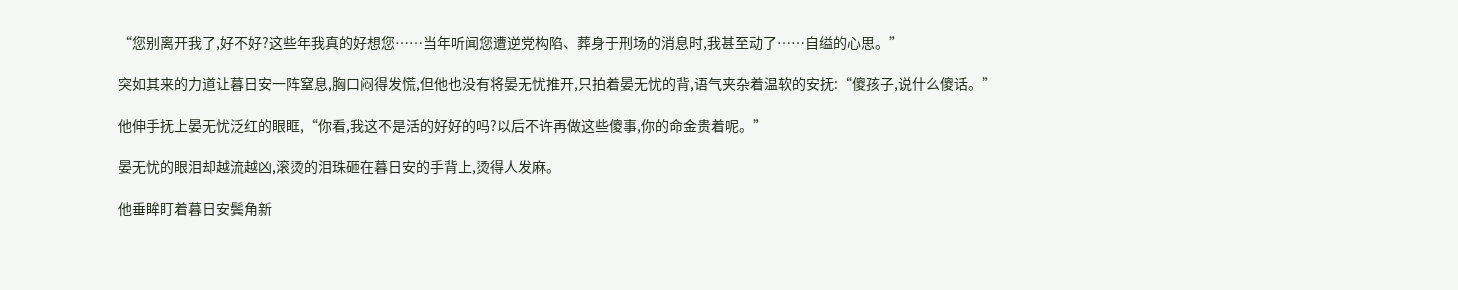“您别离开我了,好不好?这些年我真的好想您……当年听闻您遭逆党构陷、葬身于刑场的消息时,我甚至动了……自缢的心思。”

突如其来的力道让暮日安一阵窒息,胸口闷得发慌,但他也没有将晏无忧推开,只拍着晏无忧的背,语气夹杂着温软的安抚:“傻孩子,说什么傻话。”

他伸手抚上晏无忧泛红的眼眶,“你看,我这不是活的好好的吗?以后不许再做这些傻事,你的命金贵着呢。”

晏无忧的眼泪却越流越凶,滚烫的泪珠砸在暮日安的手背上,烫得人发麻。

他垂眸盯着暮日安鬓角新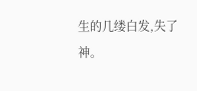生的几缕白发,失了神。